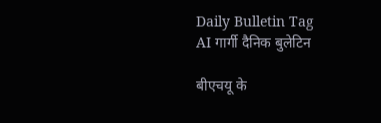Daily Bulletin Tag
AI गार्गी दैनिक बुलेटिन

बीएचयू के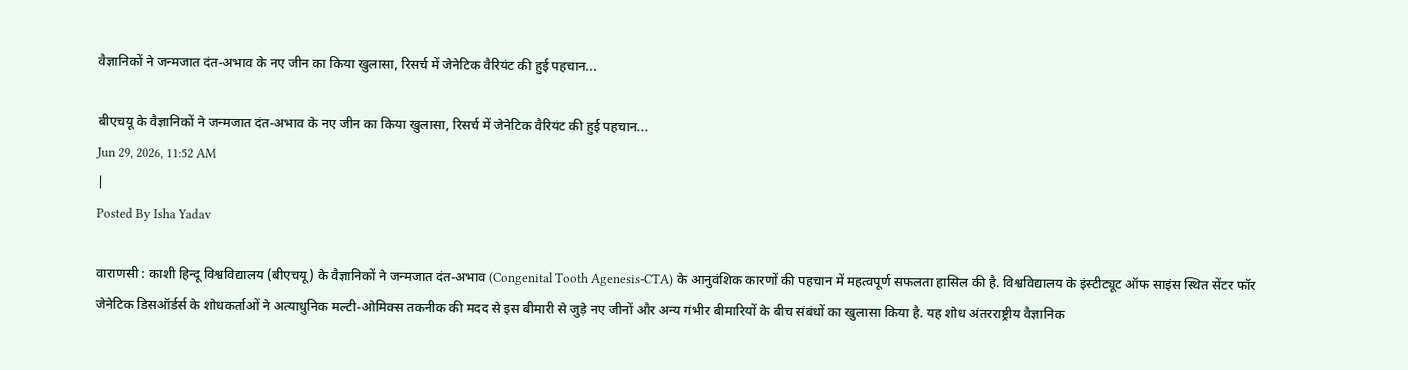वैज्ञानिकों ने जन्मजात दंत-अभाव के नए जीन का किया खुलासा, रिसर्च में जेनेटिक वैरियंट की हुई पहचान...

बीएचयू के वैज्ञानिकों ने जन्मजात दंत-अभाव के नए जीन का किया खुलासा, रिसर्च में जेनेटिक वैरियंट की हुई पहचान...
Jun 29, 2026, 11:52 AM
|
Posted By Isha Yadav

वाराणसी : काशी हिन्दू विश्वविद्यालय (बीएचयू) के वैज्ञानिकों ने जन्मजात दंत-अभाव (Congenital Tooth Agenesis-CTA) के आनुवंशिक कारणों की पहचान में महत्वपूर्ण सफलता हासिल की है. विश्वविद्यालय के इंस्टीट्यूट ऑफ साइंस स्थित सेंटर फॉर जेनेटिक डिसऑर्डर्स के शोधकर्ताओं ने अत्याधुनिक मल्टी-ओमिक्स तकनीक की मदद से इस बीमारी से जुड़े नए जीनों और अन्य गंभीर बीमारियों के बीच संबंधों का खुलासा किया है. यह शोध अंतरराष्ट्रीय वैज्ञानिक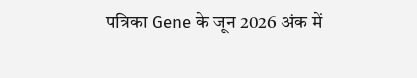पत्रिका Gene के जून 2026 अंक में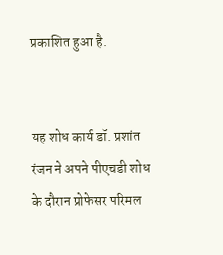प्रकाशित हुआ है.


यह शोध कार्य डॉ. प्रशांत रंजन ने अपने पीएचडी शोध के दौरान प्रोफेसर परिमल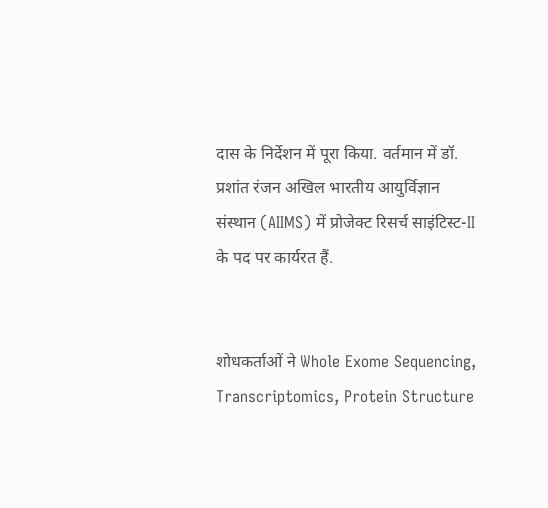दास के निर्देशन में पूरा किया. वर्तमान में डॉ. प्रशांत रंजन अखिल भारतीय आयुर्विज्ञान संस्थान (AIIMS) में प्रोजेक्ट रिसर्च साइंटिस्ट-II के पद पर कार्यरत हैं.


शोधकर्ताओं ने Whole Exome Sequencing, Transcriptomics, Protein Structure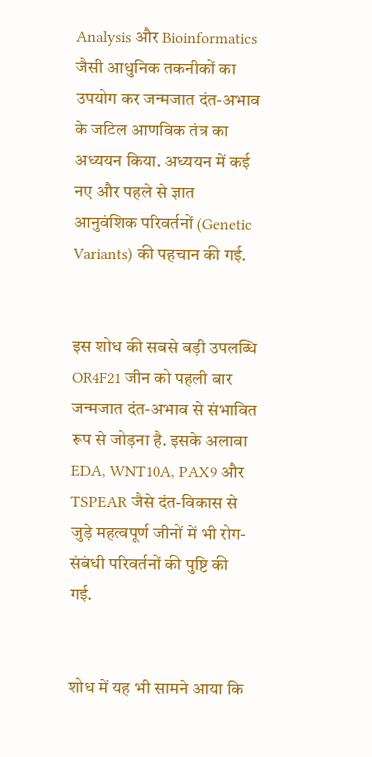Analysis और Bioinformatics जैसी आधुनिक तकनीकों का उपयोग कर जन्मजात दंत-अभाव के जटिल आणविक तंत्र का अध्ययन किया. अध्ययन में कई नए और पहले से ज्ञात आनुवंशिक परिवर्तनों (Genetic Variants) की पहचान की गई.


इस शोध की सबसे बड़ी उपलब्धि OR4F21 जीन को पहली बार जन्मजात दंत-अभाव से संभावित रूप से जोड़ना है. इसके अलावा EDA, WNT10A, PAX9 और TSPEAR जैसे दंत-विकास से जुड़े महत्वपूर्ण जीनों में भी रोग-संबंधी परिवर्तनों की पुष्टि की गई.


शोध में यह भी सामने आया कि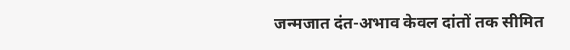जन्मजात दंत-अभाव केवल दांतों तक सीमित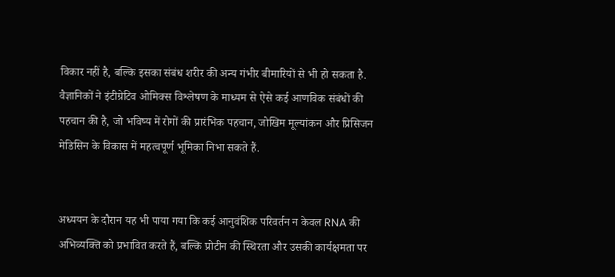विकार नहीं है, बल्कि इसका संबंध शरीर की अन्य गंभीर बीमारियों से भी हो सकता है. वैज्ञानिकों ने इंटीग्रेटिव ओमिक्स विश्लेषण के माध्यम से ऐसे कई आणविक संबंधों की पहचान की है, जो भविष्य में रोगों की प्रारंभिक पहचान, जोखिम मूल्यांकन और प्रिसिजन मेडिसिन के विकास में महत्वपूर्ण भूमिका निभा सकते हैं.


अध्ययन के दौरान यह भी पाया गया कि कई आनुवंशिक परिवर्तन न केवल RNA की अभिव्यक्ति को प्रभावित करते हैं, बल्कि प्रोटीन की स्थिरता और उसकी कार्यक्षमता पर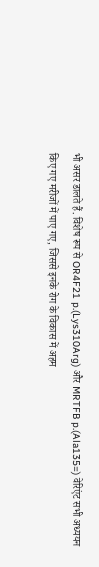भी असर डालते हैं. विशेष रूप से OR4F21 p.(Lys310Arg) और MRTFB p.(Ala135=) वेरिएंट सभी अध्ययन किए गए मरीजों में पाए गए, जिससे इनके रोग के विकास में अहम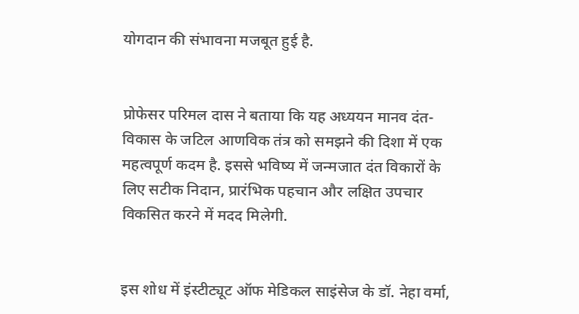योगदान की संभावना मजबूत हुई है.


प्रोफेसर परिमल दास ने बताया कि यह अध्ययन मानव दंत-विकास के जटिल आणविक तंत्र को समझने की दिशा में एक महत्वपूर्ण कदम है. इससे भविष्य में जन्मजात दंत विकारों के लिए सटीक निदान, प्रारंभिक पहचान और लक्षित उपचार विकसित करने में मदद मिलेगी.


इस शोध में इंस्टीट्यूट ऑफ मेडिकल साइंसेज के डॉ. नेहा वर्मा,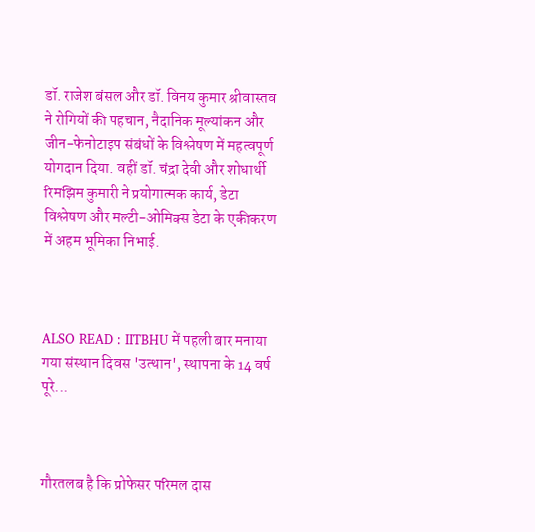डॉ. राजेश बंसल और डॉ. विनय कुमार श्रीवास्तव ने रोगियों की पहचान, नैदानिक मूल्यांकन और जीन-फेनोटाइप संबंधों के विश्लेषण में महत्वपूर्ण योगदान दिया. वहीं डॉ. चंद्रा देवी और शोधार्थी रिमझिम कुमारी ने प्रयोगात्मक कार्य, डेटा विश्लेषण और मल्टी-ओमिक्स डेटा के एकीकरण में अहम भूमिका निभाई.



ALSO READ : IITBHU में पहली बार मनाया गया संस्थान दिवस 'उत्थान', स्‍थापना के 14 वर्ष पूरे...



गौरतलब है कि प्रोफेसर परिमल दास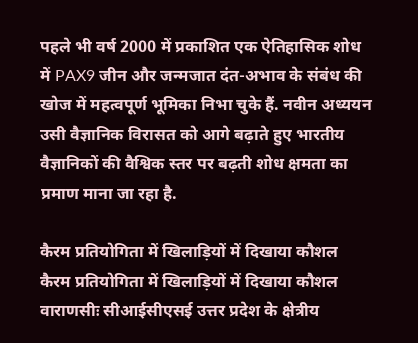पहले भी वर्ष 2000 में प्रकाशित एक ऐतिहासिक शोध में PAX9 जीन और जन्मजात दंत-अभाव के संबंध की खोज में महत्वपूर्ण भूमिका निभा चुके हैं. नवीन अध्ययन उसी वैज्ञानिक विरासत को आगे बढ़ाते हुए भारतीय वैज्ञानिकों की वैश्विक स्तर पर बढ़ती शोध क्षमता का प्रमाण माना जा रहा है.

कैरम प्रतियोगिता में खिलाड़ियों में दिखाया कौशल
कैरम प्रतियोगिता में खिलाड़ियों में दिखाया कौशल
वाराणसीः सीआईसीएसई उत्तर प्रदेश के क्षेत्रीय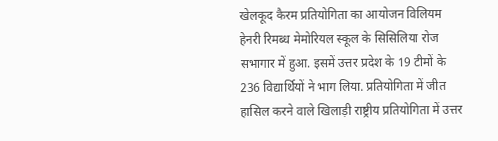खेलकूद कैरम प्रतियोगिता का आयोजन विलियम हेनरी रिमब्ध मेमोरियल स्कूल के सिसिलिया रोज सभागार में हुआ. इसमें उत्तर प्रदेश के 19 टीमों के 236 विद्यार्थियों ने भाग लिया. प्रतियोगिता में जीत हासिल करने वाले खिलाड़ी राष्ट्रीय प्रतियोगिता में उत्तर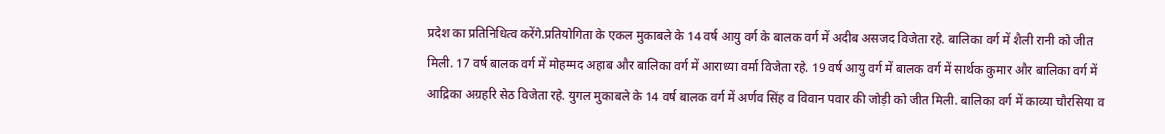प्रदेश का प्रतिनिधित्व करेंगे.प्रतियोगिता के एकल मुकाबले के 14 वर्ष आयु वर्ग के बालक वर्ग में अदीब असजद विजेता रहे. बालिका वर्ग में शैली रानी को जीत मिली. 17 वर्ष बालक वर्ग में मोहम्मद अहाब और बालिका वर्ग में आराध्या वर्मा विजेता रहे. 19 वर्ष आयु वर्ग में बालक वर्ग में सार्थक कुमार और बालिका वर्ग में आद्रिका अग्रहरि सेठ विजेता रहे. युगल मुकाबले के 14 वर्ष बालक वर्ग में अर्णव सिंह व विवान पवार की जोड़ी को जीत मिली. बालिका वर्ग में काव्या चौरसिया व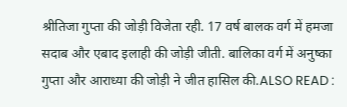श्रीतिजा गुप्ता की जोड़ी विजेता रही. 17 वर्ष बालक वर्ग में हमजा सदाब और एबाद इलाही की जोड़ी जीती. बालिका वर्ग में अनुष्का गुप्ता और आराध्या की जोड़ी ने जीत हासिल की.ALSO READ :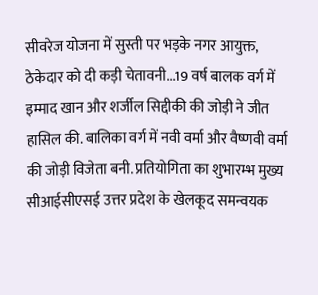सीवरेज योजना में सुस्ती पर भड़के नगर आयुक्त, ठेकेदार को दी कड़ी चेतावनी...19 वर्ष बालक वर्ग में इम्माद खान और शर्जील सिद्दीकी की जोड़ी ने जीत हासिल की. बालिका वर्ग में नवी वर्मा और वैष्णवी वर्मा की जोड़ी विजेता बनी. प्रतियोगिता का शुभारम्भ मुख्य सीआईसीएसई उत्तर प्रदेश के खेलकूद समन्वयक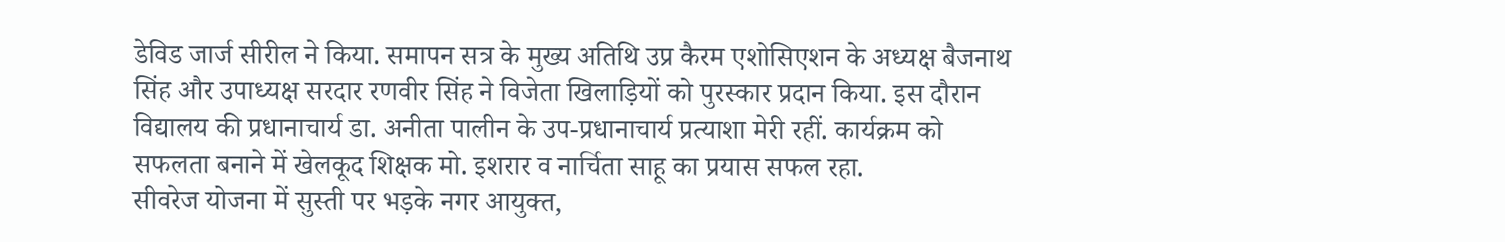डेविड जार्ज सीरील ने किया. समापन सत्र के मुख्य अतिथि उप्र कैरम एशोसिएशन के अध्यक्ष बैजनाथ सिंह और उपाध्यक्ष सरदार रणवीर सिंह ने विजेता खिलाड़ियों को पुरस्कार प्रदान किया. इस दौरान विद्यालय की प्रधानाचार्य डा. अनीता पालीन के उप-प्रधानाचार्य प्रत्याशा मेरी रहीं. कार्यक्रम को सफलता बनाने में खेलकूद शिक्षक मो. इशरार व नार्चिता साहू का प्रयास सफल रहा.
सीवरेज योजना में सुस्ती पर भड़के नगर आयुक्त,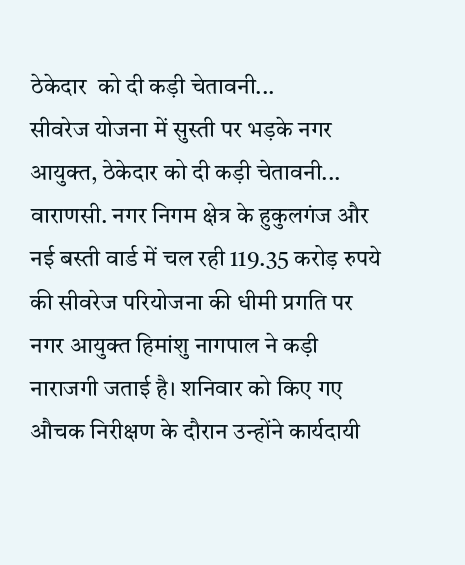ठेकेदार  को दी कड़ी चेतावनी...
सीवरेज योजना में सुस्ती पर भड़के नगर आयुक्त, ठेकेदार को दी कड़ी चेतावनी...
वाराणसी. नगर निगम क्षेत्र के हुकुलगंज और नई बस्ती वार्ड में चल रही 119.35 करोड़ रुपये की सीवरेज परियोजना की धीमी प्रगति पर नगर आयुक्त हिमांशु नागपाल ने कड़ी नाराजगी जताई है। शनिवार को किए गए औचक निरीक्षण के दौरान उन्होंने कार्यदायी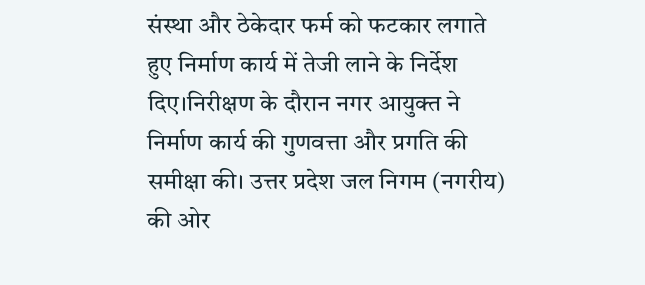संस्था और ठेकेदार फर्म को फटकार लगाते हुए निर्माण कार्य में तेजी लाने के निर्देश दिए।निरीक्षण के दौरान नगर आयुक्त ने निर्माण कार्य की गुणवत्ता और प्रगति की समीक्षा की। उत्तर प्रदेश जल निगम (नगरीय) की ओर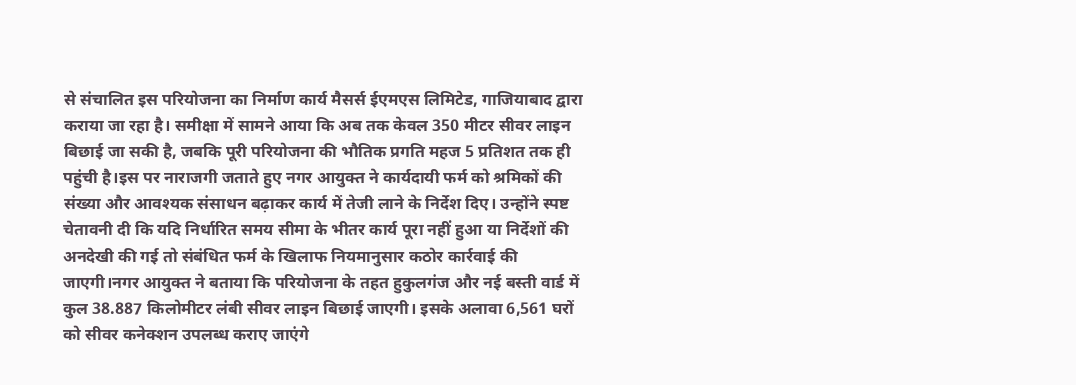से संचालित इस परियोजना का निर्माण कार्य मैसर्स ईएमएस लिमिटेड, गाजियाबाद द्वारा कराया जा रहा है। समीक्षा में सामने आया कि अब तक केवल 350 मीटर सीवर लाइन बिछाई जा सकी है, जबकि पूरी परियोजना की भौतिक प्रगति महज 5 प्रतिशत तक ही पहुंची है।इस पर नाराजगी जताते हुए नगर आयुक्त ने कार्यदायी फर्म को श्रमिकों की संख्या और आवश्यक संसाधन बढ़ाकर कार्य में तेजी लाने के निर्देश दिए। उन्होंने स्पष्ट चेतावनी दी कि यदि निर्धारित समय सीमा के भीतर कार्य पूरा नहीं हुआ या निर्देशों की अनदेखी की गई तो संबंधित फर्म के खिलाफ नियमानुसार कठोर कार्रवाई की जाएगी।नगर आयुक्त ने बताया कि परियोजना के तहत हुकुलगंज और नई बस्ती वार्ड में कुल 38.887 किलोमीटर लंबी सीवर लाइन बिछाई जाएगी। इसके अलावा 6,561 घरों को सीवर कनेक्शन उपलब्ध कराए जाएंगे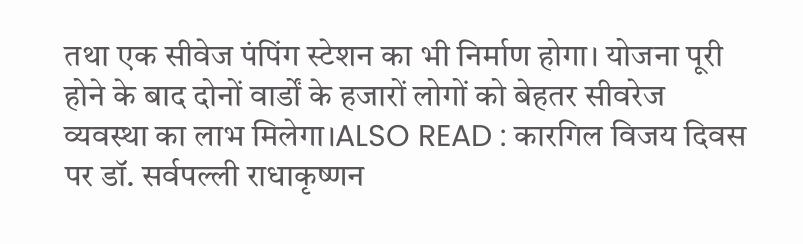तथा एक सीवेज पंपिंग स्टेशन का भी निर्माण होगा। योजना पूरी होने के बाद दोनों वार्डों के हजारों लोगों को बेहतर सीवरेज व्यवस्था का लाभ मिलेगा।ALSO READ : कारगिल विजय दिवस पर डॉ. सर्वपल्ली राधाकृष्णन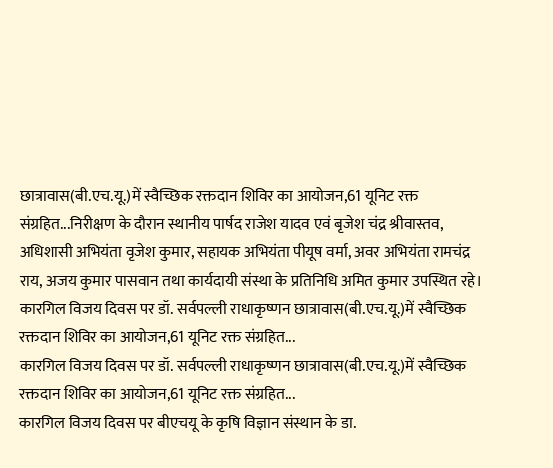छात्रावास(बी.एच.यू.)में स्वैच्छिक रक्तदान शिविर का आयोजन,61 यूनिट रक्त संग्रहित...निरीक्षण के दौरान स्थानीय पार्षद राजेश यादव एवं बृजेश चंद्र श्रीवास्तव, अधिशासी अभियंता वृजेश कुमार, सहायक अभियंता पीयूष वर्मा, अवर अभियंता रामचंद्र राय, अजय कुमार पासवान तथा कार्यदायी संस्था के प्रतिनिधि अमित कुमार उपस्थित रहे।
कारगिल विजय दिवस पर डॉ. सर्वपल्ली राधाकृष्णन छात्रावास(बी.एच.यू.)में स्वैच्छिक रक्तदान शिविर का आयोजन,61 यूनिट रक्त संग्रहित...
कारगिल विजय दिवस पर डॉ. सर्वपल्ली राधाकृष्णन छात्रावास(बी.एच.यू.)में स्वैच्छिक रक्तदान शिविर का आयोजन,61 यूनिट रक्त संग्रहित...
कारगिल विजय दिवस पर बीएचयू के कृषि विज्ञान संस्थान के डा.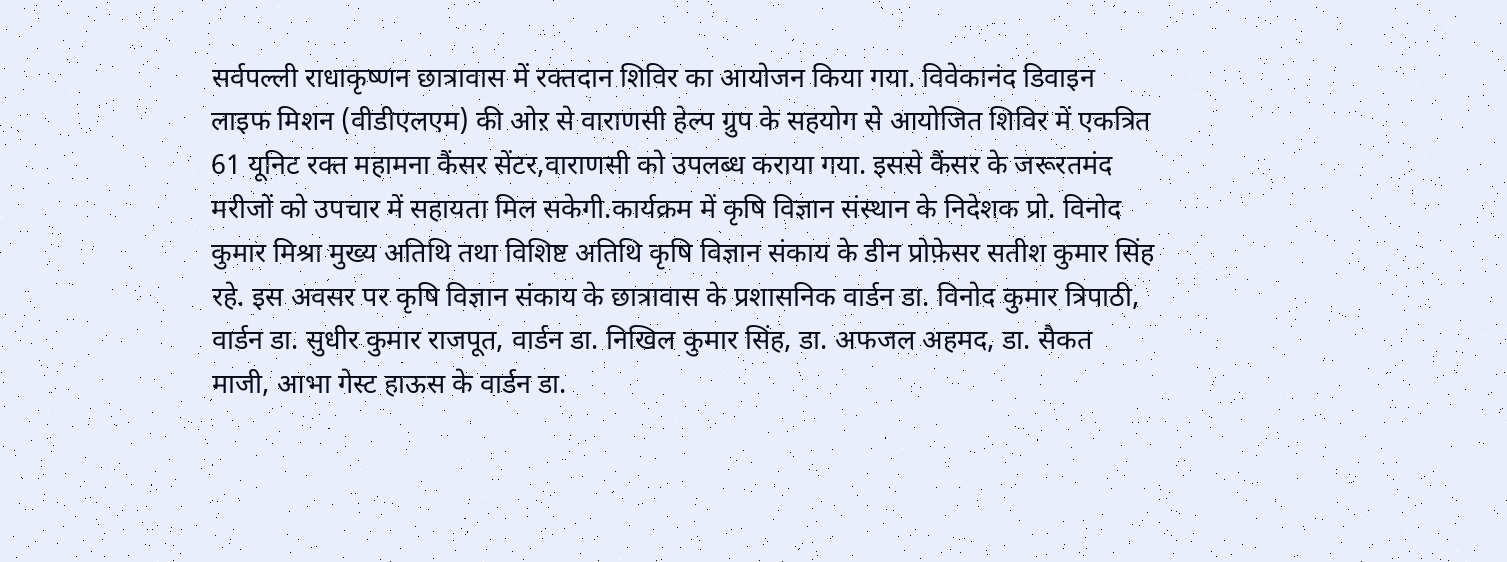सर्वपल्ली राधाकृष्णन छात्रावास में रक्तदान शिविर का आयोजन किया गया. विवेकानंद डिवाइन लाइफ मिशन (वीडीएलएम) की ओऱ से वाराणसी हेल्प ग्रुप के सहयोग से आयोजित शिविर में एकत्रित 61 यूनिट रक्त महामना कैंसर सेंटर,वाराणसी को उपलब्ध कराया गया. इससे कैंसर के जरूरतमंद मरीजों को उपचार में सहायता मिल सकेगी.कार्यक्रम में कृषि विज्ञान संस्थान के निदेशक प्रो. विनोद कुमार मिश्रा मुख्य अतिथि तथा विशिष्ट अतिथि कृषि विज्ञान संकाय के डीन प्रोफ़ेसर सतीश कुमार सिंह रहे. इस अवसर पर कृषि विज्ञान संकाय के छात्रावास के प्रशासनिक वार्डन डा. विनोद कुमार त्रिपाठी, वार्डन डा. सुधीर कुमार राजपूत, वार्डन डा. निखिल कुमार सिंह, डा. अफजल अहमद, डा. सैकत माजी, आभा गेस्ट हाऊस के वार्डन डा.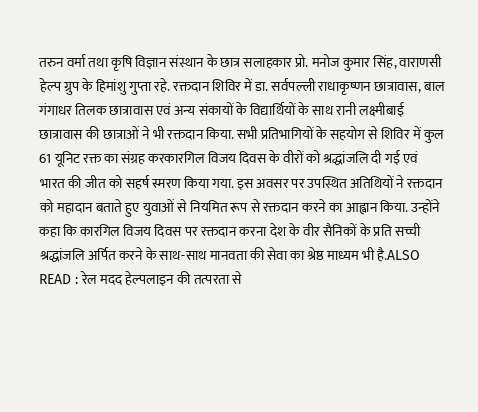तरुन वर्मा तथा कृषि विज्ञान संस्थान के छात्र सलाहकार प्रो. मनोज कुमार सिंह, वाराणसी हेल्प ग्रुप के हिमांशु गुप्ता रहे. रक्तदान शिविर में डा. सर्वपल्ली राधाकृष्णन छात्रावास, बाल गंगाधर तिलक छात्रावास एवं अन्य संकायों के विद्यार्थियों के साथ रानी लक्ष्मीबाई छात्रावास की छात्राओं ने भी रक्तदान किया. सभी प्रतिभागियों के सहयोग से शिविर में कुल 61 यूनिट रक्त का संग्रह करकारगिल विजय दिवस के वीरों को श्रद्धांजलि दी गई एवं भारत की जीत को सहर्ष स्मरण किया गया. इस अवसर पर उपस्थित अतिथियों ने रक्तदान को महादान बताते हुए युवाओं से नियमित रूप से रक्तदान करने का आह्वान किया. उन्होंने कहा कि कारगिल विजय दिवस पर रक्तदान करना देश के वीर सैनिकों के प्रति सच्ची श्रद्धांजलि अर्पित करने के साथ-साथ मानवता की सेवा का श्रेष्ठ माध्यम भी है.ALSO READ : रेल मदद हेल्पलाइन की तत्परता से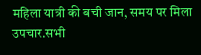महिला यात्री की बची जान, समय पर मिला उपचार.सभी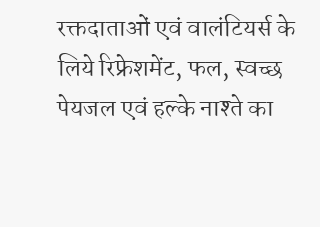रक्तदाताओं एवं वालंटियर्स के लिये रिफ्रेशमेंट, फल, स्वच्छ पेयजल एवं हल्के नाश्ते का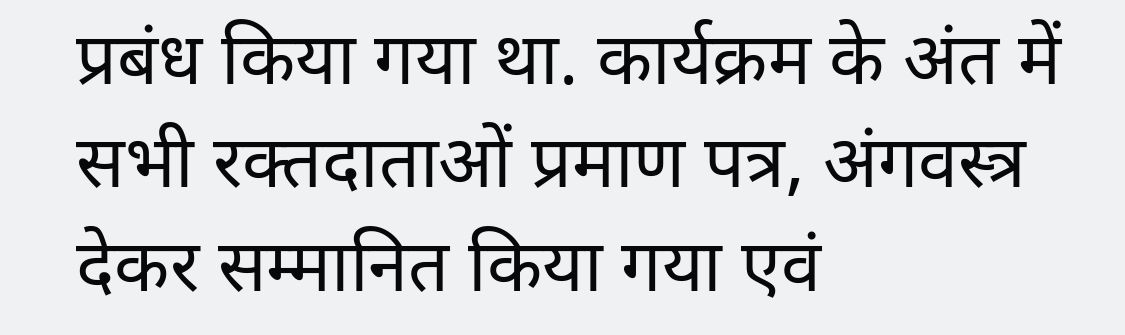प्रबंध किया गया था. कार्यक्रम के अंत में सभी रक्तदाताओं प्रमाण पत्र, अंगवस्त्र देकर सम्मानित किया गया एवं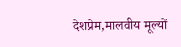देशप्रेम,मालवीय मूल्यों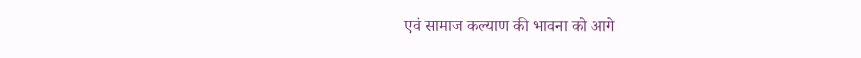एवं सामाज कल्याण की भावना को आगे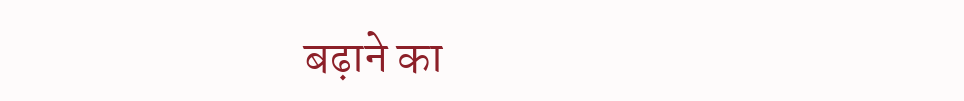बढ़ाने का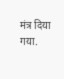मंत्र दिया गया.